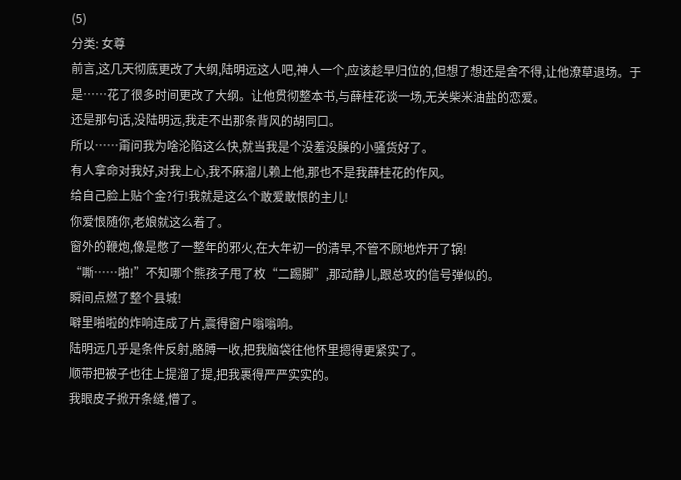(5)
分类: 女尊
前言,这几天彻底更改了大纲,陆明远这人吧,神人一个,应该趁早归位的,但想了想还是舍不得,让他潦草退场。于是……花了很多时间更改了大纲。让他贯彻整本书,与薛桂花谈一场,无关柴米油盐的恋爱。
还是那句话,没陆明远,我走不出那条背风的胡同口。
所以……甭问我为啥沦陷这么快,就当我是个没羞没臊的小骚货好了。
有人拿命对我好,对我上心,我不麻溜儿赖上他,那也不是我薛桂花的作风。
给自己脸上贴个金?行!我就是这么个敢爱敢恨的主儿!
你爱恨随你,老娘就这么着了。
窗外的鞭炮,像是憋了一整年的邪火,在大年初一的清早,不管不顾地炸开了锅!
“嘶……啪!”不知哪个熊孩子甩了枚“二踢脚”,那动静儿,跟总攻的信号弹似的。
瞬间点燃了整个县城!
噼里啪啦的炸响连成了片,震得窗户嗡嗡响。
陆明远几乎是条件反射,胳膊一收,把我脑袋往他怀里摁得更紧实了。
顺带把被子也往上提溜了提,把我裹得严严实实的。
我眼皮子掀开条缝,懵了。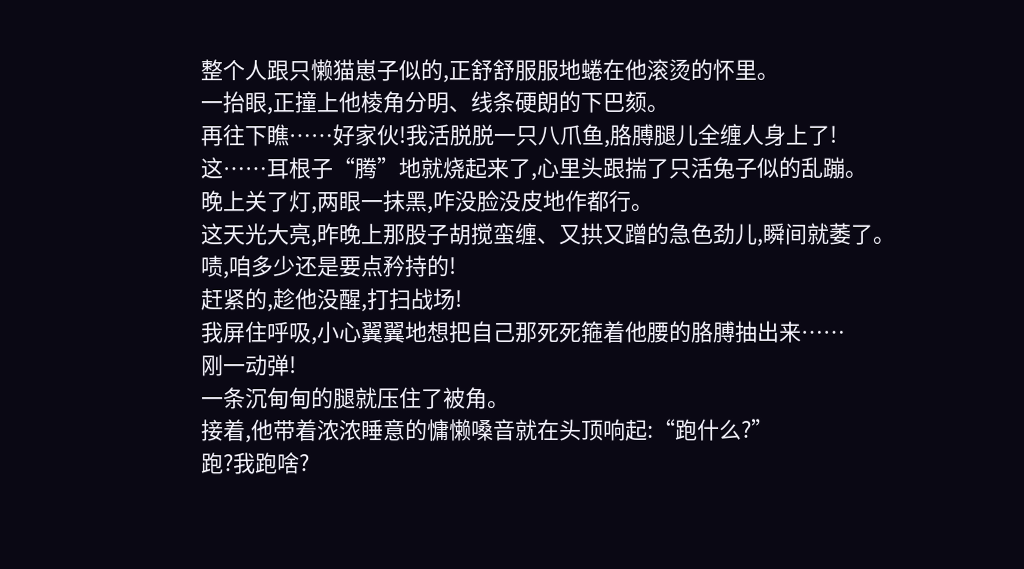整个人跟只懒猫崽子似的,正舒舒服服地蜷在他滚烫的怀里。
一抬眼,正撞上他棱角分明、线条硬朗的下巴颏。
再往下瞧……好家伙!我活脱脱一只八爪鱼,胳膊腿儿全缠人身上了!
这……耳根子“腾”地就烧起来了,心里头跟揣了只活兔子似的乱蹦。
晚上关了灯,两眼一抹黑,咋没脸没皮地作都行。
这天光大亮,昨晚上那股子胡搅蛮缠、又拱又蹭的急色劲儿,瞬间就萎了。
啧,咱多少还是要点矜持的!
赶紧的,趁他没醒,打扫战场!
我屏住呼吸,小心翼翼地想把自己那死死箍着他腰的胳膊抽出来……
刚一动弹!
一条沉甸甸的腿就压住了被角。
接着,他带着浓浓睡意的慵懒嗓音就在头顶响起:“跑什么?”
跑?我跑啥?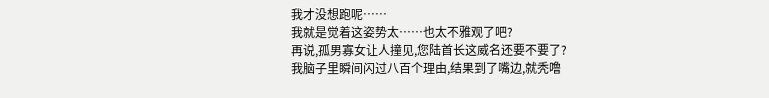我才没想跑呢……
我就是觉着这姿势太……也太不雅观了吧?
再说,孤男寡女让人撞见,您陆首长这威名还要不要了?
我脑子里瞬间闪过八百个理由,结果到了嘴边,就秃噜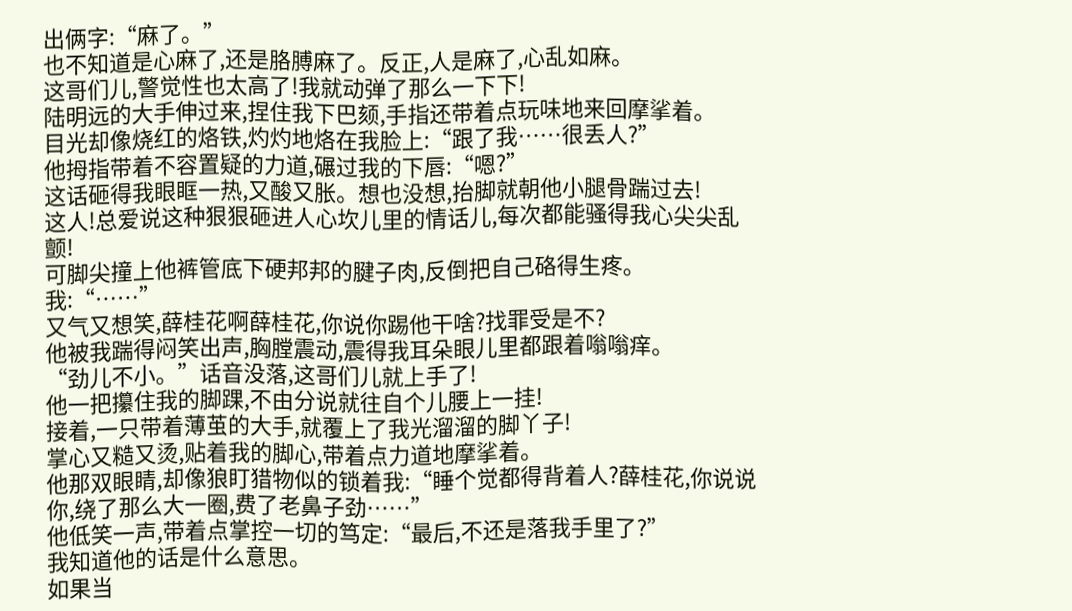出俩字:“麻了。”
也不知道是心麻了,还是胳膊麻了。反正,人是麻了,心乱如麻。
这哥们儿,警觉性也太高了!我就动弹了那么一下下!
陆明远的大手伸过来,捏住我下巴颏,手指还带着点玩味地来回摩挲着。
目光却像烧红的烙铁,灼灼地烙在我脸上:“跟了我……很丢人?”
他拇指带着不容置疑的力道,碾过我的下唇:“嗯?”
这话砸得我眼眶一热,又酸又胀。想也没想,抬脚就朝他小腿骨踹过去!
这人!总爱说这种狠狠砸进人心坎儿里的情话儿,每次都能骚得我心尖尖乱颤!
可脚尖撞上他裤管底下硬邦邦的腱子肉,反倒把自己硌得生疼。
我:“……”
又气又想笑,薛桂花啊薛桂花,你说你踢他干啥?找罪受是不?
他被我踹得闷笑出声,胸膛震动,震得我耳朵眼儿里都跟着嗡嗡痒。
“劲儿不小。”话音没落,这哥们儿就上手了!
他一把攥住我的脚踝,不由分说就往自个儿腰上一挂!
接着,一只带着薄茧的大手,就覆上了我光溜溜的脚丫子!
掌心又糙又烫,贴着我的脚心,带着点力道地摩挲着。
他那双眼睛,却像狼盯猎物似的锁着我:“睡个觉都得背着人?薛桂花,你说说你,绕了那么大一圈,费了老鼻子劲……”
他低笑一声,带着点掌控一切的笃定:“最后,不还是落我手里了?”
我知道他的话是什么意思。
如果当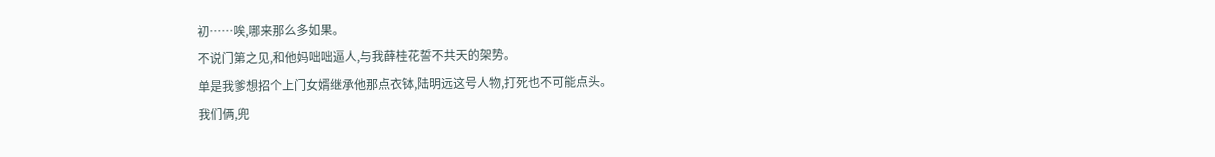初……唉,哪来那么多如果。
不说门第之见,和他妈咄咄逼人,与我薛桂花誓不共天的架势。
单是我爹想招个上门女婿继承他那点衣钵,陆明远这号人物,打死也不可能点头。
我们俩,兜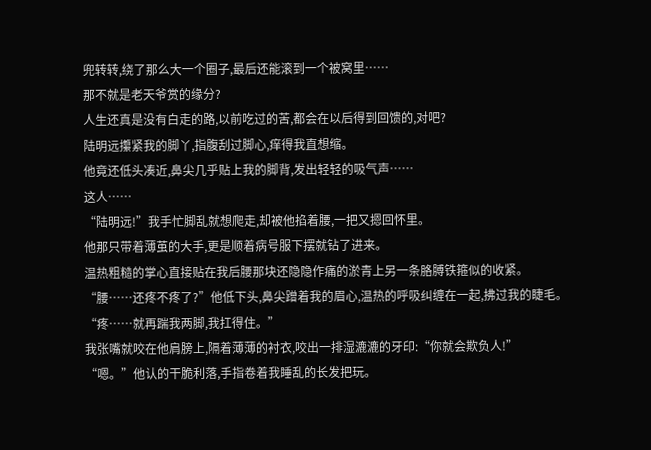兜转转,绕了那么大一个圈子,最后还能滚到一个被窝里……
那不就是老天爷赏的缘分?
人生还真是没有白走的路,以前吃过的苦,都会在以后得到回馈的,对吧?
陆明远攥紧我的脚丫,指腹刮过脚心,痒得我直想缩。
他竟还低头凑近,鼻尖几乎贴上我的脚背,发出轻轻的吸气声……
这人……
“陆明远!”我手忙脚乱就想爬走,却被他掐着腰,一把又摁回怀里。
他那只带着薄茧的大手,更是顺着病号服下摆就钻了进来。
温热粗糙的掌心直接贴在我后腰那块还隐隐作痛的淤青上另一条胳膊铁箍似的收紧。
“腰……还疼不疼了?”他低下头,鼻尖蹭着我的眉心,温热的呼吸纠缠在一起,拂过我的睫毛。
“疼……就再踹我两脚,我扛得住。”
我张嘴就咬在他肩膀上,隔着薄薄的衬衣,咬出一排湿漉漉的牙印:“你就会欺负人!”
“嗯。”他认的干脆利落,手指卷着我睡乱的长发把玩。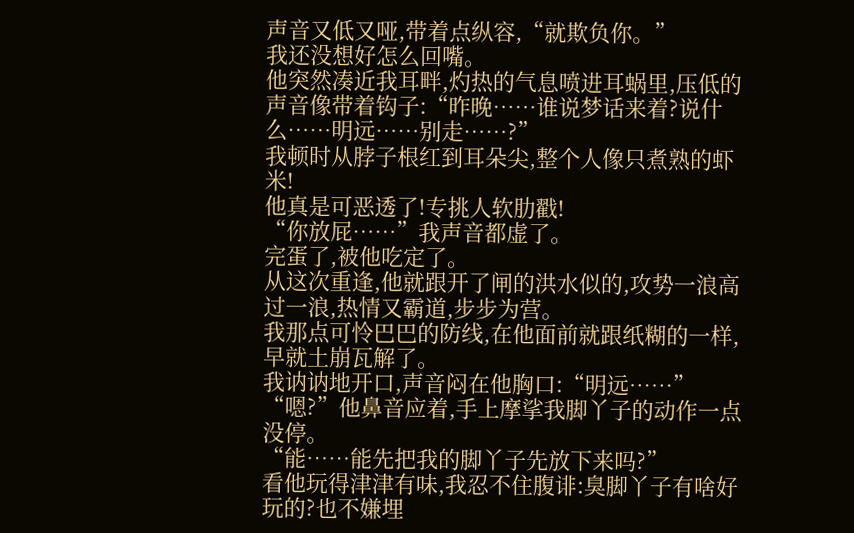声音又低又哑,带着点纵容,“就欺负你。”
我还没想好怎么回嘴。
他突然凑近我耳畔,灼热的气息喷进耳蜗里,压低的声音像带着钩子:“昨晚……谁说梦话来着?说什么……明远……别走……?”
我顿时从脖子根红到耳朵尖,整个人像只煮熟的虾米!
他真是可恶透了!专挑人软肋戳!
“你放屁……”我声音都虚了。
完蛋了,被他吃定了。
从这次重逢,他就跟开了闸的洪水似的,攻势一浪高过一浪,热情又霸道,步步为营。
我那点可怜巴巴的防线,在他面前就跟纸糊的一样,早就土崩瓦解了。
我讷讷地开口,声音闷在他胸口:“明远……”
“嗯?”他鼻音应着,手上摩挲我脚丫子的动作一点没停。
“能……能先把我的脚丫子先放下来吗?”
看他玩得津津有味,我忍不住腹诽:臭脚丫子有啥好玩的?也不嫌埋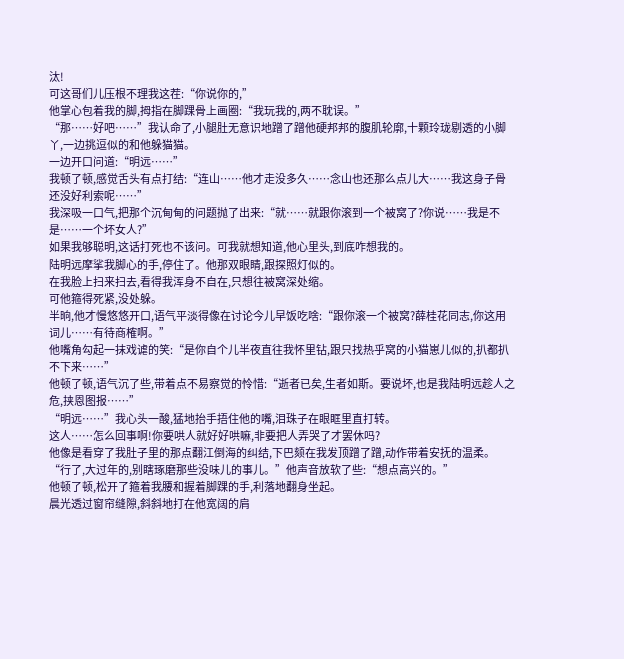汰!
可这哥们儿压根不理我这茬:“你说你的,”
他掌心包着我的脚,拇指在脚踝骨上画圈:“我玩我的,两不耽误。”
“那……好吧……”我认命了,小腿肚无意识地蹭了蹭他硬邦邦的腹肌轮廓,十颗玲珑剔透的小脚丫,一边挑逗似的和他躲猫猫。
一边开口问道:“明远……”
我顿了顿,感觉舌头有点打结:“连山……他才走没多久……念山也还那么点儿大……我这身子骨还没好利索呢……”
我深吸一口气,把那个沉甸甸的问题抛了出来:“就……就跟你滚到一个被窝了?你说……我是不是……一个坏女人?”
如果我够聪明,这话打死也不该问。可我就想知道,他心里头,到底咋想我的。
陆明远摩挲我脚心的手,停住了。他那双眼睛,跟探照灯似的。
在我脸上扫来扫去,看得我浑身不自在,只想往被窝深处缩。
可他箍得死紧,没处躲。
半晌,他才慢悠悠开口,语气平淡得像在讨论今儿早饭吃啥:“跟你滚一个被窝?薛桂花同志,你这用词儿……有待商榷啊。”
他嘴角勾起一抹戏谑的笑:“是你自个儿半夜直往我怀里钻,跟只找热乎窝的小猫崽儿似的,扒都扒不下来……”
他顿了顿,语气沉了些,带着点不易察觉的怜惜:“逝者已矣,生者如斯。要说坏,也是我陆明远趁人之危,挟恩图报……”
“明远……”我心头一酸,猛地抬手捂住他的嘴,泪珠子在眼眶里直打转。
这人……怎么回事啊!你要哄人就好好哄嘛,非要把人弄哭了才罢休吗?
他像是看穿了我肚子里的那点翻江倒海的纠结,下巴颏在我发顶蹭了蹭,动作带着安抚的温柔。
“行了,大过年的,别瞎琢磨那些没味儿的事儿。”他声音放软了些:“想点高兴的。”
他顿了顿,松开了箍着我腰和握着脚踝的手,利落地翻身坐起。
晨光透过窗帘缝隙,斜斜地打在他宽阔的肩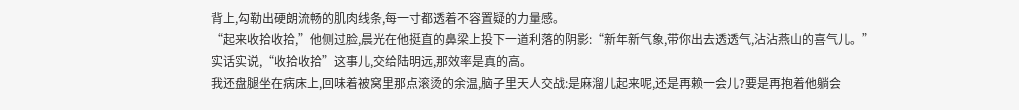背上,勾勒出硬朗流畅的肌肉线条,每一寸都透着不容置疑的力量感。
“起来收拾收拾,”他侧过脸,晨光在他挺直的鼻梁上投下一道利落的阴影:“新年新气象,带你出去透透气,沾沾燕山的喜气儿。”
实话实说,“收拾收拾”这事儿,交给陆明远,那效率是真的高。
我还盘腿坐在病床上,回味着被窝里那点滚烫的余温,脑子里天人交战:是麻溜儿起来呢,还是再赖一会儿?要是再抱着他躺会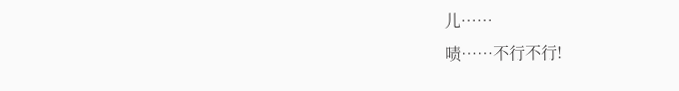儿……
啧……不行不行!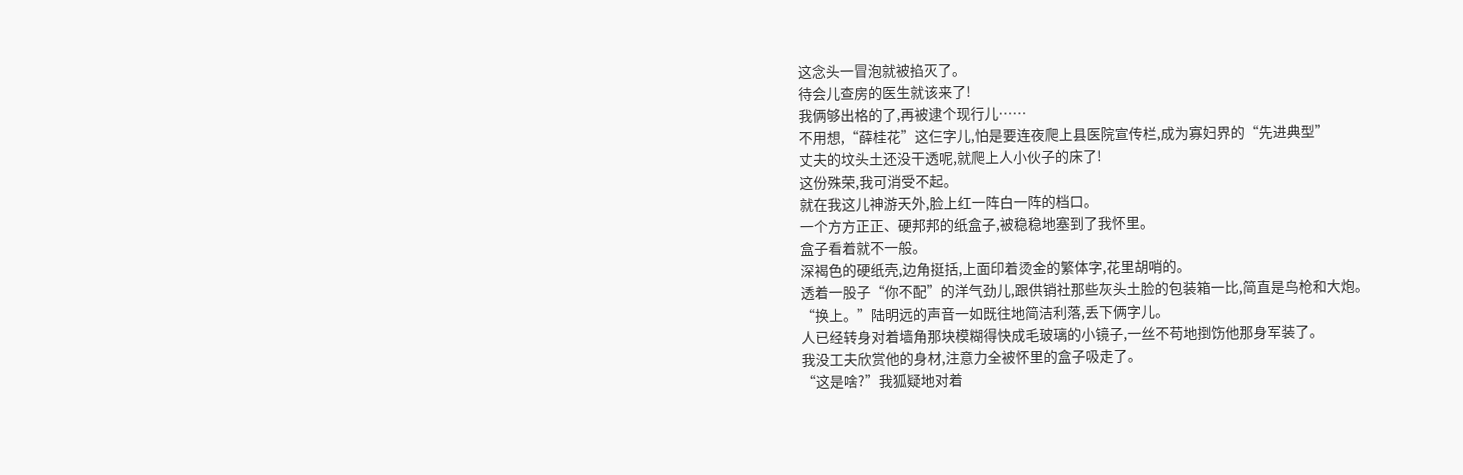这念头一冒泡就被掐灭了。
待会儿查房的医生就该来了!
我俩够出格的了,再被逮个现行儿……
不用想,“薛桂花”这仨字儿,怕是要连夜爬上县医院宣传栏,成为寡妇界的“先进典型”
丈夫的坟头土还没干透呢,就爬上人小伙子的床了!
这份殊荣,我可消受不起。
就在我这儿神游天外,脸上红一阵白一阵的档口。
一个方方正正、硬邦邦的纸盒子,被稳稳地塞到了我怀里。
盒子看着就不一般。
深褐色的硬纸壳,边角挺括,上面印着烫金的繁体字,花里胡哨的。
透着一股子“你不配”的洋气劲儿,跟供销社那些灰头土脸的包装箱一比,简直是鸟枪和大炮。
“换上。”陆明远的声音一如既往地简洁利落,丢下俩字儿。
人已经转身对着墙角那块模糊得快成毛玻璃的小镜子,一丝不苟地捯饬他那身军装了。
我没工夫欣赏他的身材,注意力全被怀里的盒子吸走了。
“这是啥?”我狐疑地对着